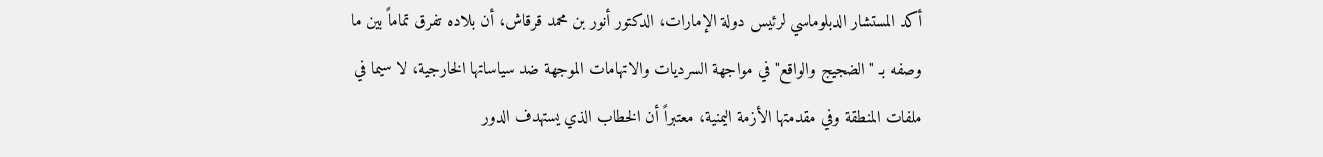أكد المستشار الدبلوماسي لرئيس دولة الإمارات، الدكتور أنور بن محمد قرقاش، أن بلاده تفرق تماماً بين ما وصفه بـ "الضجيج والواقع" في مواجهة السرديات والاتهامات الموجهة ضد سياساتها الخارجية، لا سيما في ملفات المنطقة وفي مقدمتها الأزمة اليمنية، معتبراً أن الخطاب الذي يستهدف الدور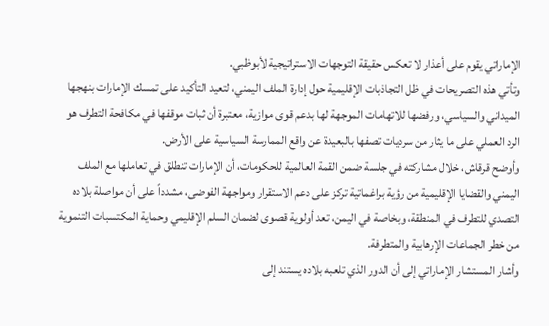الإماراتي يقوم على أعذار لا تعكس حقيقة التوجهات الاستراتيجية لأبوظبي.
وتأتي هذه التصريحات في ظل التجاذبات الإقليمية حول إدارة الملف اليمني، لتعيد التأكيد على تمسك الإمارات بنهجها الميداني والسياسي، ورفضها للاتهامات الموجهة لها بدعم قوى موازية، معتبرة أن ثبات موقفها في مكافحة التطرف هو الرد العملي على ما يثار من سرديات تصفها بالبعيدة عن واقع الممارسة السياسية على الأرض.
وأوضح قرقاش، خلال مشاركته في جلسة ضمن القمة العالمية للحكومات، أن الإمارات تنطلق في تعاملها مع الملف اليمني والقضايا الإقليمية من رؤية براغماتية تركز على دعم الاستقرار ومواجهة الفوضى، مشدداً على أن مواصلة بلاده التصدي للتطرف في المنطقة، وبخاصة في اليمن، تعد أولوية قصوى لضمان السلم الإقليمي وحماية المكتسبات التنموية من خطر الجماعات الإرهابية والمتطرفة.
وأشار المستشار الإماراتي إلى أن الدور الذي تلعبه بلاده يستند إلى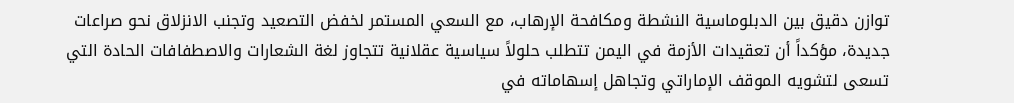توازن دقيق بين الدبلوماسية النشطة ومكافحة الإرهاب، مع السعي المستمر لخفض التصعيد وتجنب الانزلاق نحو صراعات جديدة، مؤكداً أن تعقيدات الأزمة في اليمن تتطلب حلولاً سياسية عقلانية تتجاوز لغة الشعارات والاصطفافات الحادة التي تسعى لتشويه الموقف الإماراتي وتجاهل إسهاماته في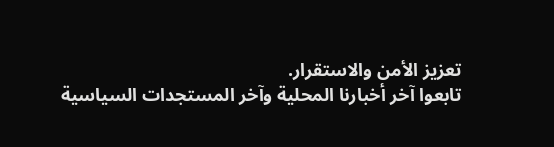تعزيز الأمن والاستقرار.
تابعوا آخر أخبارنا المحلية وآخر المستجدات السياسية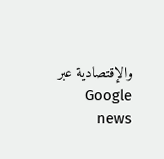والإقتصادية عبر Google news